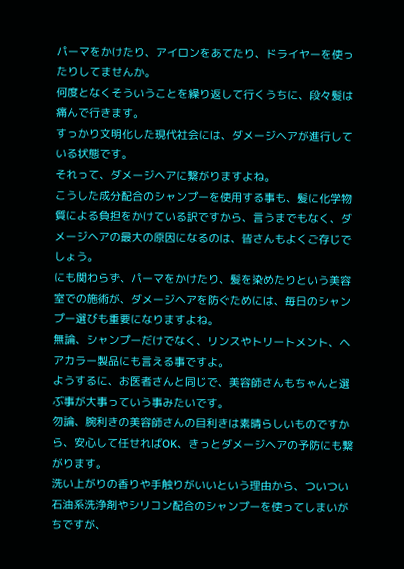パーマをかけたり、アイロンをあてたり、ドライヤーを使ったりしてませんか。
何度となくそういうことを繰り返して行くうちに、段々髪は痛んで行きます。
すっかり文明化した現代社会には、ダメージヘアが進行している状態です。
それって、ダメージヘアに繋がりますよね。
こうした成分配合のシャンプーを使用する事も、髪に化学物質による負担をかけている訳ですから、言うまでもなく、ダメージヘアの最大の原因になるのは、皆さんもよくご存じでしょう。
にも関わらず、パーマをかけたり、髪を染めたりという美容室での施術が、ダメージヘアを防ぐためには、毎日のシャンプー選びも重要になりますよね。
無論、シャンプーだけでなく、リンスやトリートメント、ヘアカラー製品にも言える事ですよ。
ようするに、お医者さんと同じで、美容師さんもちゃんと選ぶ事が大事っていう事みたいです。
勿論、腕利きの美容師さんの目利きは素晴らしいものですから、安心して任せればOK、きっとダメージヘアの予防にも繋がります。
洗い上がりの香りや手触りがいいという理由から、ついつい石油系洗浄剤やシリコン配合のシャンプーを使ってしまいがちですが、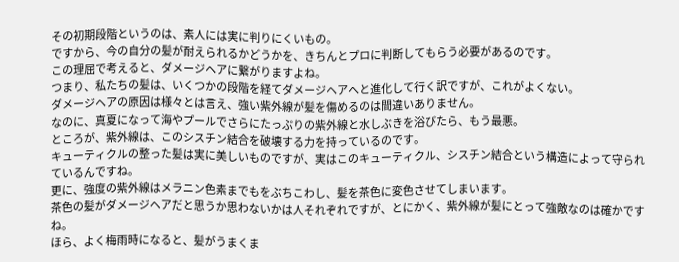その初期段階というのは、素人には実に判りにくいもの。
ですから、今の自分の髪が耐えられるかどうかを、きちんとプロに判断してもらう必要があるのです。
この理屈で考えると、ダメージヘアに繋がりますよね。
つまり、私たちの髪は、いくつかの段階を経てダメージヘアへと進化して行く訳ですが、これがよくない。
ダメージヘアの原因は様々とは言え、強い紫外線が髪を傷めるのは間違いありません。
なのに、真夏になって海やプールでさらにたっぷりの紫外線と水しぶきを浴びたら、もう最悪。
ところが、紫外線は、このシスチン結合を破壊する力を持っているのです。
キューティクルの整った髪は実に美しいものですが、実はこのキューティクル、シスチン結合という構造によって守られているんですね。
更に、強度の紫外線はメラニン色素までもをぶちこわし、髪を茶色に変色させてしまいます。
茶色の髪がダメージヘアだと思うか思わないかは人それぞれですが、とにかく、紫外線が髪にとって強敵なのは確かですね。
ほら、よく梅雨時になると、髪がうまくま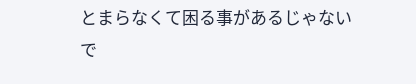とまらなくて困る事があるじゃないで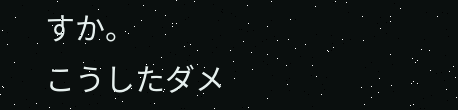すか。
こうしたダメ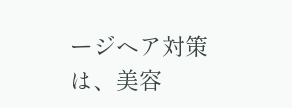ージヘア対策は、美容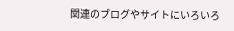関連のブログやサイトにいろいろ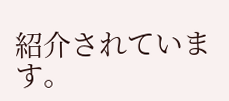紹介されています。